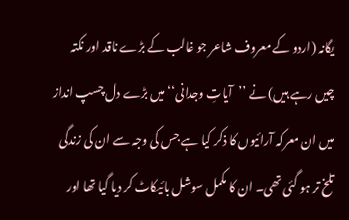یگانہ (اردو کے معروف شاعر جو غالب کے بڑے ناقد اور نکتہ چیں رہے ہیں) نے ’’آیاتِ وجدانی‘‘ میں بڑے دل چسپ انداز میں ان معرکہ آرائیوں کا ذکر کیا ہے جس کی وجہ سے ان کی زندگی تلخ تر ہو گئی تھی۔ ان کا مکمل سوشل بائیکاٹ کر دیا گیا تھا اور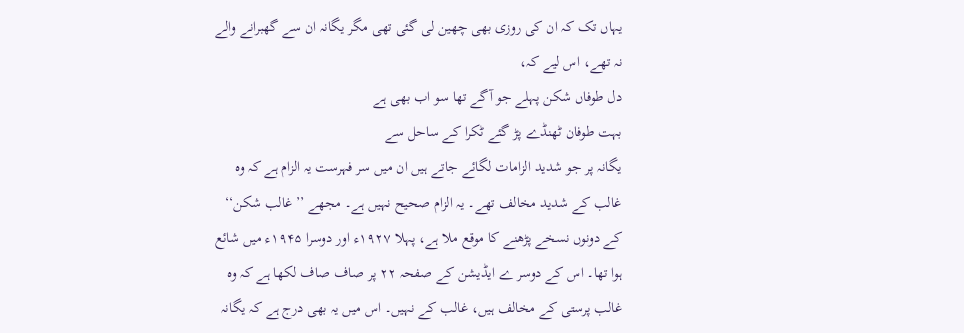یہاں تک کہ ان کی روزی بھی چھین لی گئی تھی مگر یگانہ ان سے گھبرانے والے نہ تھے، اس لیے کہ،
دل طوفاں شکن پہلے جو آگے تھا سو اب بھی ہے
بہت طوفان ٹھنڈے پڑ گئے ٹکرا کے ساحل سے
یگانہ پر جو شدید الزامات لگائے جاتے ہیں ان میں سر فہرست یہ الزام ہے کہ وہ غالب کے شدید مخالف تھے۔ یہ الزام صحیح نہیں ہے۔ مجھے ’’غالب شکن‘‘ کے دونوں نسخے پڑھنے کا موقع ملا ہے، پہلا ۱۹۲۷ء اور دوسرا ۱۹۴۵ء میں شائع ہوا تھا۔ اس کے دوسر ے ایڈیشن کے صفحہ ۲۲ پر صاف صاف لکھا ہے کہ وہ غالب پرستی کے مخالف ہیں، غالب کے نہیں۔ اس میں یہ بھی درج ہے کہ یگانہ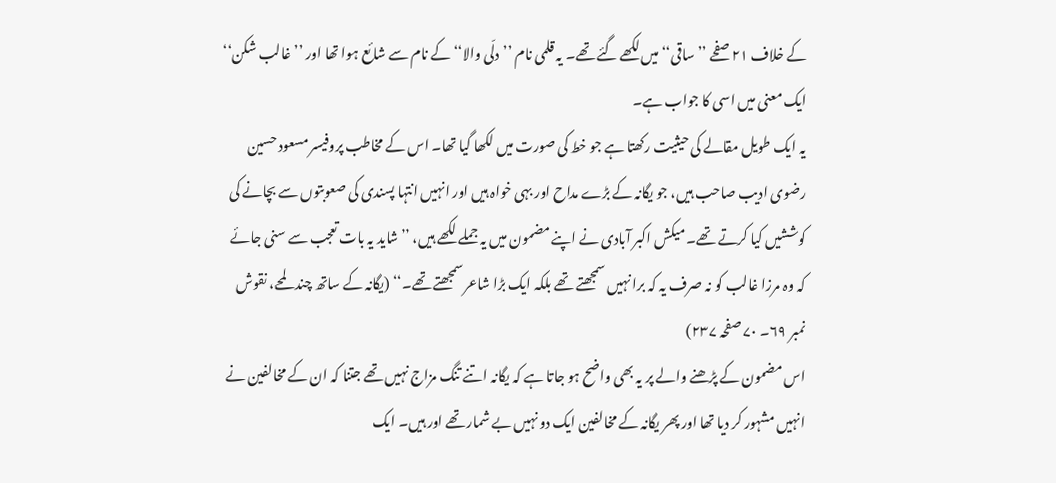کے خلاف ۲۱ صفحے ’’ساقی‘‘ میں لکھے گئے تھے۔ یہ قلمی نام ’’دلّی والا‘‘ کے نام سے شائع ہوا تھا اور ’’غالب شکن‘‘ ایک معنی میں اسی کا جواب ہے۔
یہ ایک طویل مقالے کی حیثیت رکھتا ہے جو خط کی صورت میں لکھا گیا تھا۔ اس کے مخاطب پروفیسر مسعود حسین رضوی ادیب صاحب ہیں، جو یگانہ کے بڑے مداح اور بہی خواہ ہیں اور انہیں انتہا پسندی کی صعوبتوں سے بچانے کی کوششیں کیا کرتے تھے۔ میکش اکبر آبادی نے اپنے مضمون میں یہ جملے لکھے ہیں، ’’شاید یہ بات تعجب سے سنی جائے کہ وہ مرزا غالب کو نہ صرف یہ کہ برا نہیں سمجھتے تھے بلکہ ایک بڑا شاعر سمجھتے تھے۔‘‘ (یگانہ کے ساتھ چند لمحے، نقوش نمبر ۶۹۔ ۷۰ صفحہ ۲۳۷)
اس مضمون کے پڑھنے والے پر یہ بھی واضح ہو جاتا ہے کہ یگانہ اتنے تنگ مزاج نہیں تھے جتنا کہ ان کے مخالفین نے انہیں مشہور کر دیا تھا اور پھر یگانہ کے مخالفین ایک دو نہیں بے شمار تھے اور ہیں۔ ایک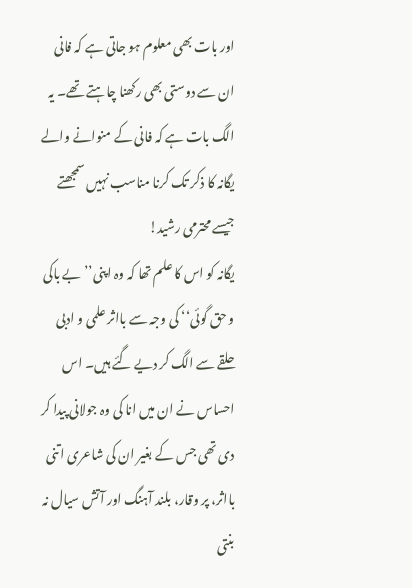اور بات بھی معلوم ہو جاتی ہے کہ فانی ان سے دوستی بھی رکھنا چاہتے تھے۔ یہ الگ بات ہے کہ فانی کے منوانے والے یگانہ کا ذکر تک کرنا مناسب نہیں سمجھتے جیسے محترمی رشید!
یگانہ کو اس کا علم تھا کہ وہ اپنی’’بے باکی و حق گوئی‘‘ کی وجہ سے بااثر علمی و ادبی حلقے سے الگ کر دیے گئے ہیں۔ اس احساس نے ان میں انا کی وہ جولانی پیدا کر دی تھی جس کے بغیر ان کی شاعری اتنی بااثر، پر وقار، بلند آہنگ اور آتش سیال نہ بنتی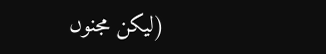(لیکن مجنوں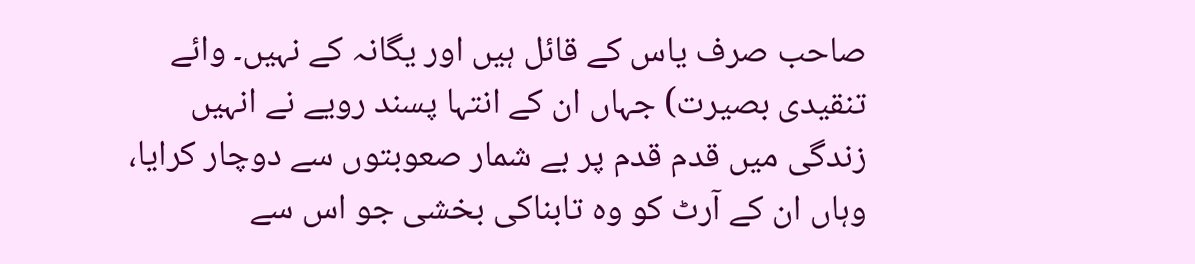صاحب صرف یاس کے قائل ہیں اور یگانہ کے نہیں۔ وائے تنقیدی بصیرت) جہاں ان کے انتہا پسند رویے نے انہیں زندگی میں قدم قدم پر بے شمار صعوبتوں سے دوچار کرایا، وہاں ان کے آرٹ کو وہ تابناکی بخشی جو اس سے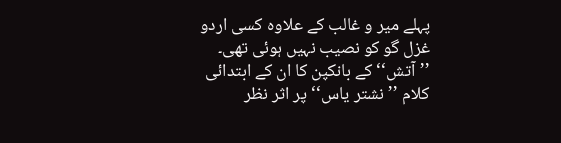پہلے میر و غالب کے علاوہ کسی اردو غزل گو کو نصیب نہیں ہوئی تھی۔ ’’آتش‘‘ کے بانکپن کا ان کے ابتدائی کلام ’’نشتر یاس‘‘ پر اثر نظر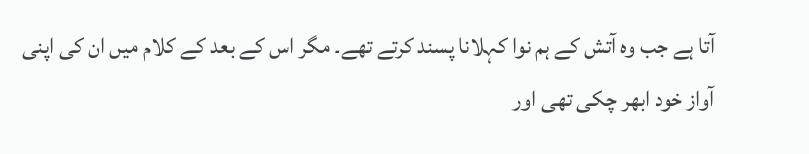آتا ہے جب وہ آتش کے ہم نوا کہلانا پسند کرتے تھے۔ مگر اس کے بعد کے کلام میں ان کی اپنی آواز خود ابھر چکی تھی اور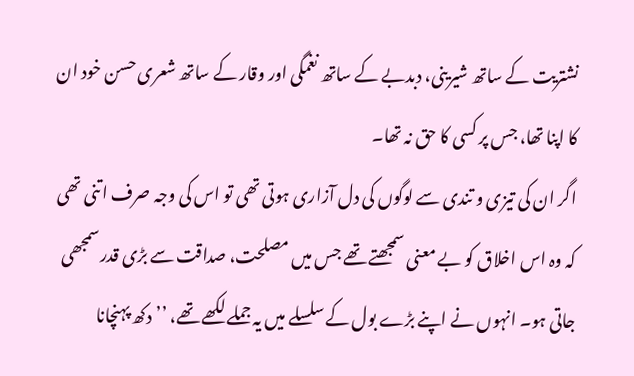نشتریت کے ساتھ شیرینی، دبدبے کے ساتھ نغمگی اور وقار کے ساتھ شعری حسن خود ان کا اپنا تھا، جس پر کسی کا حق نہ تھا۔
اگر ان کی تیزی و تندی سے لوگوں کی دل آزاری ہوتی تھی تو اس کی وجہ صرف اتنی تھی کہ وہ اس اخلاق کو بے معنی سمجھتے تھے جس میں مصلحت، صداقت سے بڑی قدر سمجھی جاتی ہو۔ انہوں نے اپنے بڑے بول کے سلسلے میں یہ جملے لکھے تھے، ’’دکھ پہنچانا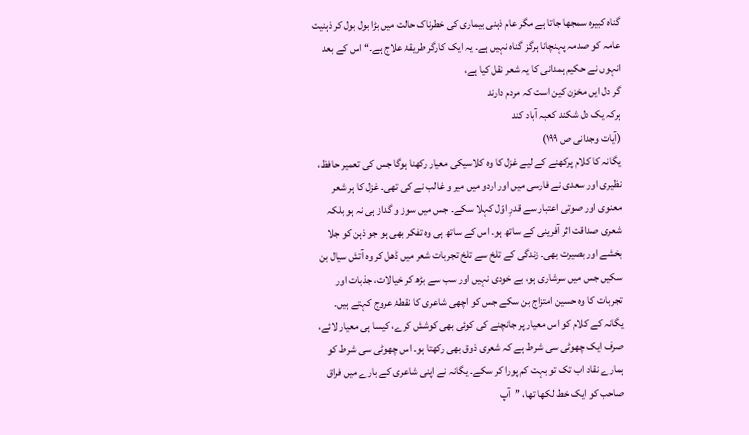گناہ کبیرہ سمجھا جاتا ہے مگر عام ذہنی بیماری کی خطرناک حالت میں بڑا بول بول کر ذہنیت عامہ کو صدمہ پہنچانا ہرگز گناہ نہیں ہے۔ یہ ایک کارگر طریقۂ علاج ہے۔‘‘ اس کے بعد انہوں نے حکیم ہمدانی کا یہ شعر نقل کیا ہے،
گر دل ایں مخزن کین است کہ مردم دارند
ہرکہ یک دل شکند کعبہ آباد کند
(آیات وجدانی ص ۱۹۹)
یگانہ کا کلام پرکھنے کے لیے غزل کا وہ کلاسیکی معیار رکھنا ہوگا جس کی تعمیر حافظ، نظیری اور سعدی نے فارسی میں اور اردو میں میر و غالب نے کی تھی۔ غزل کا ہر شعر معنوی اور صوتی اعتبار سے قدرِ اوّل کہلا سکے۔ جس میں سوز و گداز ہی نہ ہو بلکہ شعری صداقت اثر آفرینی کے ساتھ ہو۔ اس کے ساتھ ہی وہ تفکر بھی ہو جو ذہن کو جلا بخشے اور بصیرت بھی۔ زندگی کے تلخ سے تلخ تجربات شعر میں ڈھل کر وہ آتش سیال بن سکیں جس میں سرشاری ہو، بے خودی نہیں اور سب سے بڑھ کر خیالات، جذبات اور تجربات کا وہ حسین امتزاج بن سکے جس کو اچھی شاعری کا نقطۂ عروج کہتے ہیں۔
یگانہ کے کلام کو اس معیار پر جانچنے کی کوئی بھی کوشش کرے، کیسا ہی معیار لائے، صرف ایک چھوٹی سی شرط ہے کہ شعری ذوق بھی رکھتا ہو۔ اس چھوٹی سی شرط کو ہمارے نقاد اب تک تو بہت کم پورا کر سکے۔ یگانہ نے اپنی شاعری کے بارے میں فراق صاحب کو ایک خط لکھا تھا، ’’آپ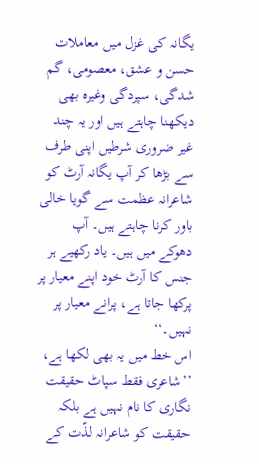یگانہ کی غزل میں معاملات حسن و عشق، معصومی، گم شدگی، سپردگی وغیرہ بھی دیکھنا چاہتے ہیں اور یہ چند غیر ضروری شرطیں اپنی طرف سے بڑھا کر آپ یگانہ آرٹ کو شاعرانہ عظمت سے گویا خالی باور کرنا چاہتے ہیں۔ آپ دھوکے میں ہیں۔ یاد رکھیے ہر جنس کا آرٹ خود اپنے معیار پر پرکھا جاتا ہے، پرانے معیار پر نہیں۔‘‘
اس خط میں یہ بھی لکھا ہے، ’’شاعری فقط سپاٹ حقیقت نگاری کا نام نہیں ہے بلکہ حقیقت کو شاعرانہ لذّت کے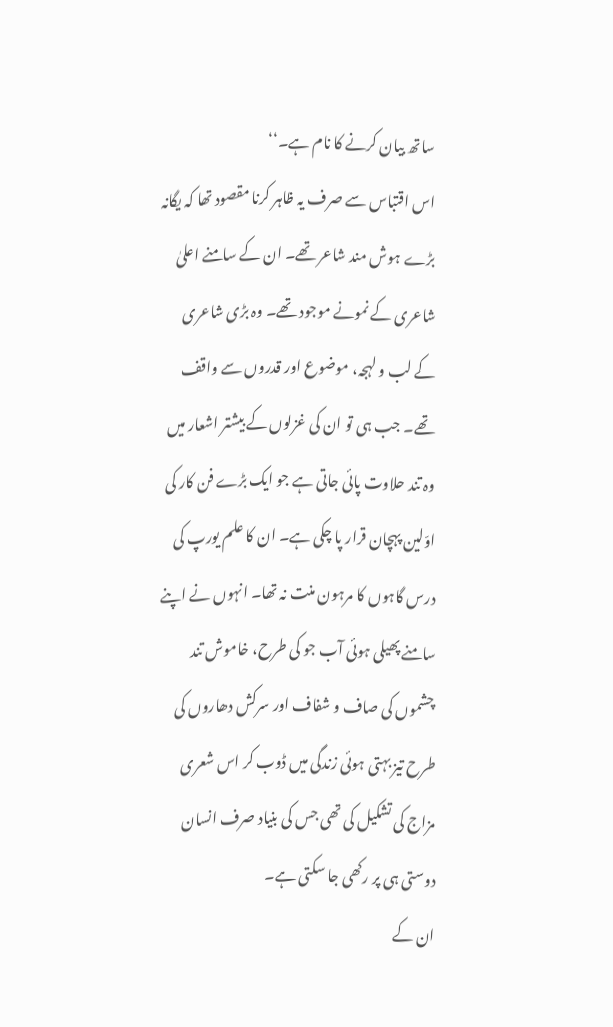ساتھ بیان کرنے کا نام ہے۔‘‘
اس اقتباس سے صرف یہ ظاہر کرنا مقصود تھا کہ یگانہ بڑے ہوش مند شاعر تھے۔ ان کے سامنے اعلیٰ شاعری کے نمونے موجود تھے۔ وہ بڑی شاعری کے لب و لہجہ، موضوع اور قدروں سے واقف تھے۔ جب ہی تو ان کی غزلوں کے بیشتر اشعار میں وہ تند حلاوت پائی جاتی ہے جو ایک بڑے فن کار کی اوّلین پہچان قرار پا چکی ہے۔ ان کا علم یورپ کی درس گاہوں کا مرہون منت نہ تھا۔ انہوں نے اپنے سامنے پھیلی ہوئی آب جو کی طرح، خاموش تند چشموں کی صاف و شفاف اور سرکش دھاروں کی طرح تیز بہتی ہوئی زندگی میں ڈوب کر اس شعری مزاج کی تشکیل کی تھی جس کی بنیاد صرف انسان دوستی ہی پر رکھی جا سکتی ہے۔
ان کے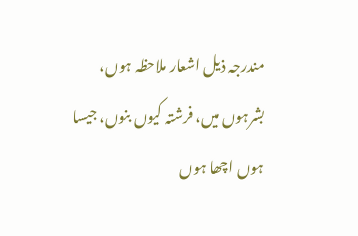مندرجہ ذیل اشعار ملاحظہ ہوں،
بشرہوں میں، فرشتہ کیوں بنوں، جیسا ہوں اچھا ہوں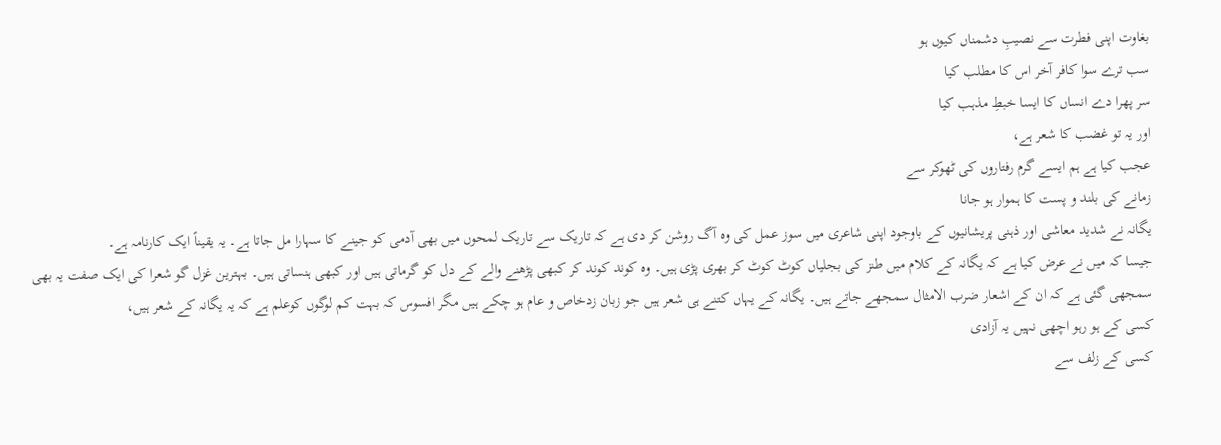بغاوت اپنی فطرت سے نصیبِ دشمناں کیوں ہو
سب ترے سوا کافر آخر اس کا مطلب کیا
سر پھرا دے انساں کا ایسا خبطِ مذہب کیا
اور یہ تو غضب کا شعر ہے،
عجب کیا ہے ہم ایسے گرم رفتاروں کی ٹھوکر سے
زمانے کی بلند و پست کا ہموار ہو جانا
یگانہ نے شدید معاشی اور ذہنی پریشانیوں کے باوجود اپنی شاعری میں سوز عمل کی وہ آگ روشن کر دی ہے کہ تاریک سے تاریک لمحوں میں بھی آدمی کو جینے کا سہارا مل جاتا ہے۔ یہ یقیناً ایک کارنامہ ہے۔
جیسا کہ میں نے عرض کیا ہے کہ یگانہ کے کلام میں طنز کی بجلیاں کوٹ کوٹ کر بھری پڑی ہیں۔ وہ کوند کوند کر کبھی پڑھنے والے کے دل کو گرماتی ہیں اور کبھی ہنساتی ہیں۔ بہترین غزل گو شعرا کی ایک صفت یہ بھی سمجھی گئی ہے کہ ان کے اشعار ضرب الامثال سمجھے جاتے ہیں۔ یگانہ کے یہاں کتنے ہی شعر ہیں جو زبان زدخاص و عام ہو چکے ہیں مگر افسوس کہ بہت کم لوگوں کوعلم ہے کہ یہ یگانہ کے شعر ہیں،
کسی کے ہو رہو اچھی نہیں یہ آزادی
کسی کے زلف سے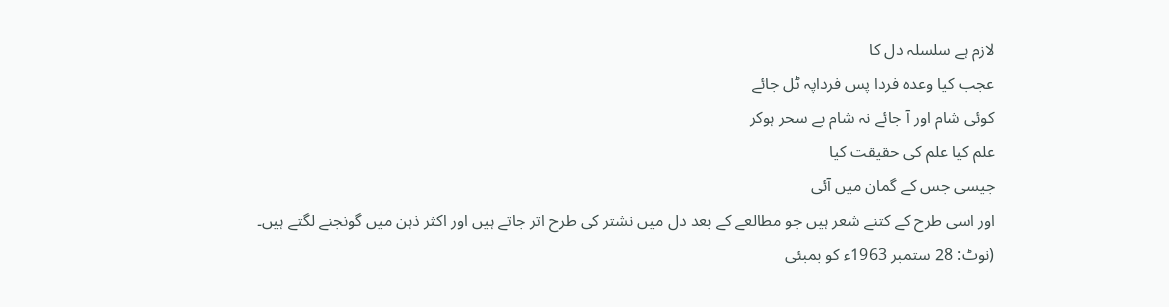لازم ہے سلسلہ دل کا
عجب کیا وعدہ فردا پس فرداپہ ٹل جائے
کوئی شام اور آ جائے نہ شام بے سحر ہوکر
علم کیا علم کی حقیقت کیا
جیسی جس کے گمان میں آئی
اور اسی طرح کے کتنے شعر ہیں جو مطالعے کے بعد دل میں نشتر کی طرح اتر جاتے ہیں اور اکثر ذہن میں گونجنے لگتے ہیں۔
(نوٹ: 28 ستمبر 1963ء کو بمبئی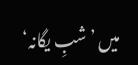میں ’شبِ یگانہ‘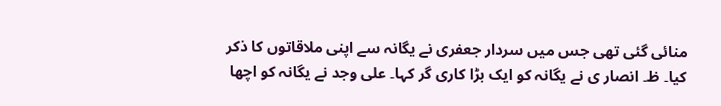منائی گئی تھی جس میں سردار جعفری نے یگانہ سے اپنی ملاقاتوں کا ذکر کیا۔ ظ۔ انصار ی نے یگانہ کو ایک بڑا کاری گر کہا۔ علی وجد نے یگانہ کو اچھا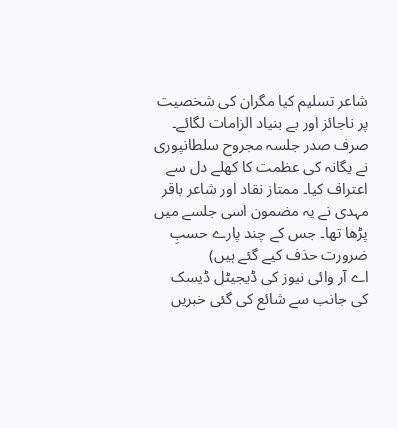شاعر تسلیم کیا مگران کی شخصیت پر ناجائز اور بے بنیاد الزامات لگائے۔ صرف صدر جلسہ مجروح سلطانپوری نے یگانہ کی عظمت کا کھلے دل سے اعتراف کیا۔ ممتاز نقاد اور شاعر باقر مہدی نے یہ مضمون اسی جلسے میں پڑھا تھا۔ جس کے چند پارے حسبِ ضرورت حذف کیے گئے ہیں)
اے آر وائی نیوز کی ڈیجیٹل ڈیسک کی جانب سے شائع کی گئی خبریں